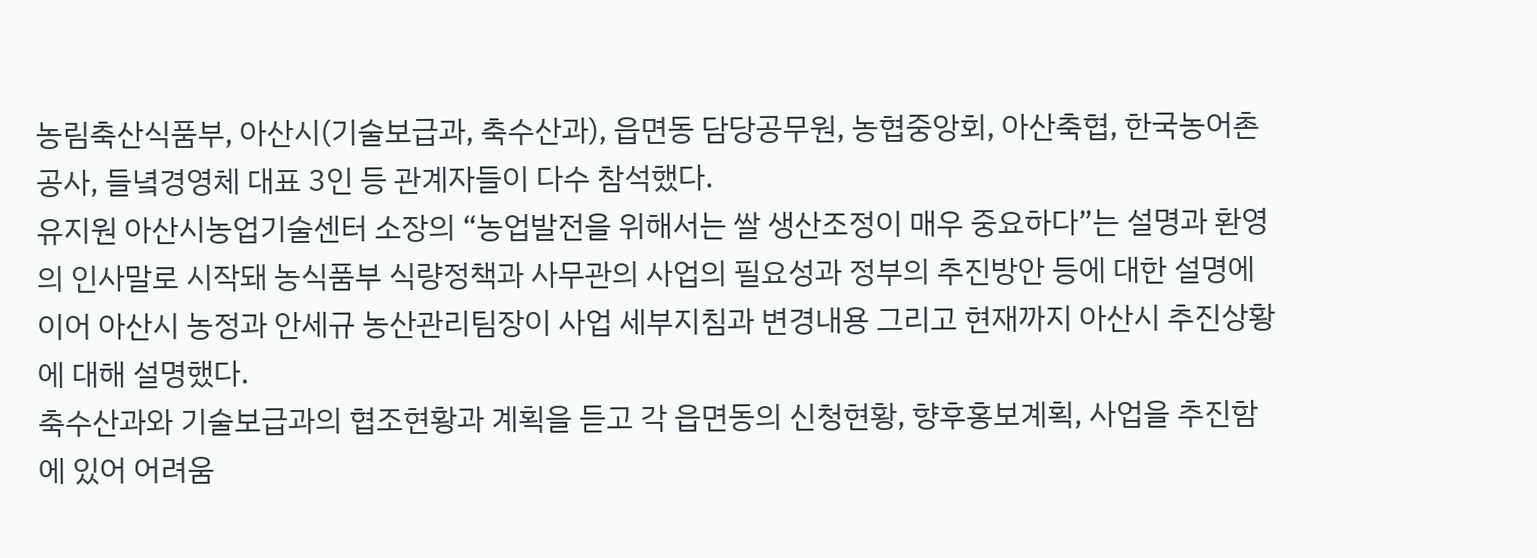농림축산식품부, 아산시(기술보급과, 축수산과), 읍면동 담당공무원, 농협중앙회, 아산축협, 한국농어촌공사, 들녘경영체 대표 3인 등 관계자들이 다수 참석했다.
유지원 아산시농업기술센터 소장의 “농업발전을 위해서는 쌀 생산조정이 매우 중요하다”는 설명과 환영의 인사말로 시작돼 농식품부 식량정책과 사무관의 사업의 필요성과 정부의 추진방안 등에 대한 설명에 이어 아산시 농정과 안세규 농산관리팀장이 사업 세부지침과 변경내용 그리고 현재까지 아산시 추진상황에 대해 설명했다.
축수산과와 기술보급과의 협조현황과 계획을 듣고 각 읍면동의 신청현황, 향후홍보계획, 사업을 추진함에 있어 어려움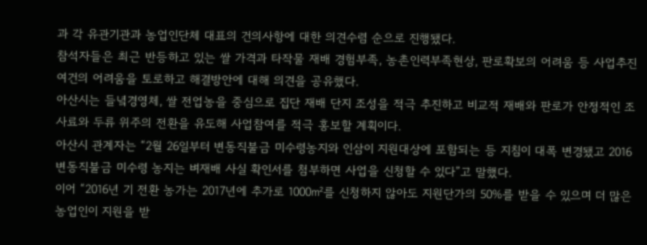과 각 유관기관과 농업인단체 대표의 건의사항에 대한 의견수렴 순으로 진행됐다.
참석자들은 최근 반등하고 있는 쌀 가격과 타작물 재배 경험부족, 농촌인력부족현상, 판로확보의 어려움 등 사업추진 여건의 어려움을 토로하고 해결방안에 대해 의견을 공유했다.
아산시는 들녘경영체, 쌀 전업농을 중심으로 집단 재배 단지 조성을 적극 추진하고 비교적 재배와 판로가 안정적인 조사료와 두류 위주의 전환을 유도해 사업참여를 적극 홍보할 계획이다.
아산시 관계자는 “2월 26일부터 변동직불금 미수령농지와 인삼이 지원대상에 포함되는 등 지침이 대폭 변경됐고 2016 변동직불금 미수령 농지는 벼재배 사실 확인서를 첨부하면 사업을 신청할 수 있다”고 말했다.
이어 “2016년 기 전환 농가는 2017년에 추가로 1000㎡를 신청하지 않아도 지원단가의 50%를 받을 수 있으며 더 많은 농업인이 지원을 받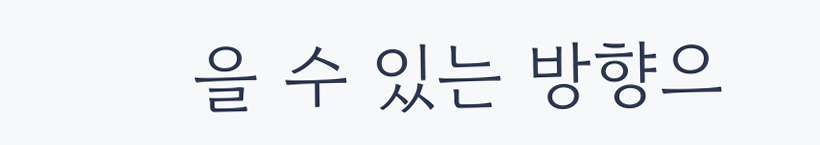을 수 있는 방향으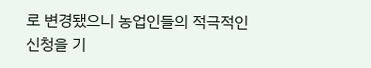로 변경됐으니 농업인들의 적극적인 신청을 기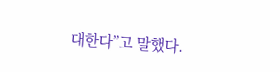대한다”고 말했다.